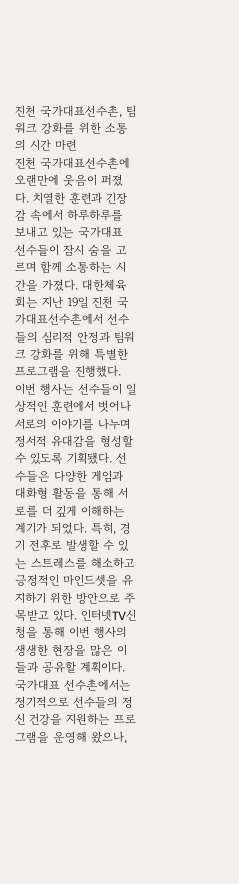진천 국가대표선수촌, 팀워크 강화를 위한 소통의 시간 마련
진천 국가대표선수촌에 오랜만에 웃음이 퍼졌다. 치열한 훈련과 긴장감 속에서 하루하루를 보내고 있는 국가대표 선수들이 잠시 숨을 고르며 함께 소통하는 시간을 가졌다. 대한체육회는 지난 19일 진천 국가대표선수촌에서 선수들의 심리적 안정과 팀워크 강화를 위해 특별한 프로그램을 진행했다.
이번 행사는 선수들이 일상적인 훈련에서 벗어나 서로의 이야기를 나누며 정서적 유대감을 형성할 수 있도록 기획됐다. 선수들은 다양한 게임과 대화형 활동을 통해 서로를 더 깊게 이해하는 계기가 되었다. 특히, 경기 전후로 발생할 수 있는 스트레스를 해소하고 긍정적인 마인드셋을 유지하기 위한 방안으로 주목받고 있다. 인터넷TV신청을 통해 이번 행사의 생생한 현장을 많은 이들과 공유할 계획이다.
국가대표 선수촌에서는 정기적으로 선수들의 정신 건강을 지원하는 프로그램을 운영해 왔으나,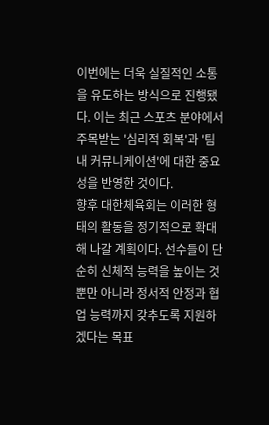이번에는 더욱 실질적인 소통을 유도하는 방식으로 진행됐다. 이는 최근 스포츠 분야에서 주목받는 '심리적 회복'과 '팀 내 커뮤니케이션'에 대한 중요성을 반영한 것이다.
향후 대한체육회는 이러한 형태의 활동을 정기적으로 확대해 나갈 계획이다. 선수들이 단순히 신체적 능력을 높이는 것뿐만 아니라 정서적 안정과 협업 능력까지 갖추도록 지원하겠다는 목표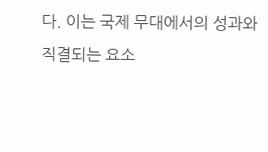다. 이는 국제 무대에서의 성과와 직결되는 요소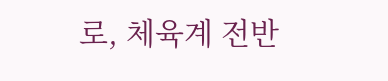로, 체육계 전반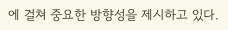에 걸쳐 중요한 방향성을 제시하고 있다.